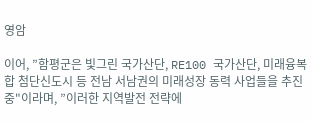영암

이어, ”함평군은 빛그린 국가산단, RE100 국가산단, 미래융복합 첨단신도시 등 전남 서남권의 미래성장 동력 사업들을 추진 중"이라며, ”이러한 지역발전 전략에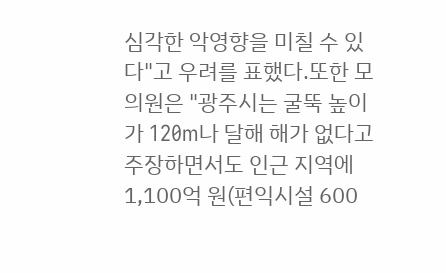심각한 악영향을 미칠 수 있다"고 우려를 표했다.또한 모 의원은 "광주시는 굴뚝 높이가 120m나 달해 해가 없다고 주장하면서도 인근 지역에 1,100억 원(편익시설 600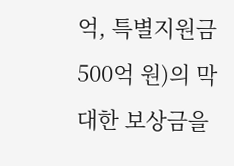억, 특별지원금 500억 원)의 막대한 보상금을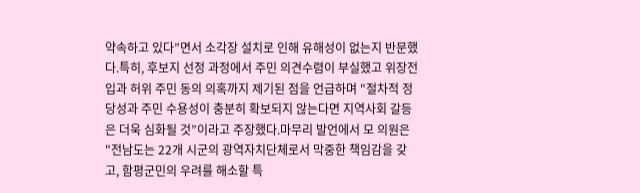약속하고 있다”면서 소각장 설치로 인해 유해성이 없는지 반문했다.특히, 후보지 선정 과정에서 주민 의견수렴이 부실했고 위장전입과 허위 주민 동의 의혹까지 제기된 점을 언급하며 "절차적 정당성과 주민 수용성이 충분히 확보되지 않는다면 지역사회 갈등은 더욱 심화될 것”이라고 주장했다.마무리 발언에서 모 의원은 "전남도는 22개 시군의 광역자치단체로서 막중한 책임감을 갖고, 함평군민의 우려를 해소할 특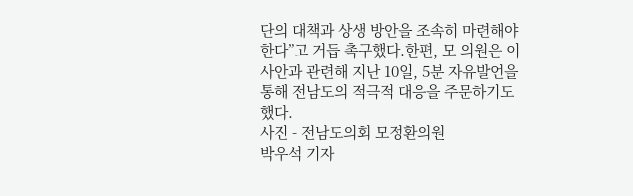단의 대책과 상생 방안을 조속히 마련해야 한다”고 거듭 촉구했다.한편, 모 의원은 이 사안과 관련해 지난 10일, 5분 자유발언을 통해 전남도의 적극적 대응을 주문하기도 했다.
사진 - 전남도의회 모정환의원
박우석 기자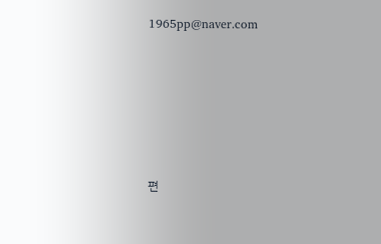1965pp@naver.com






편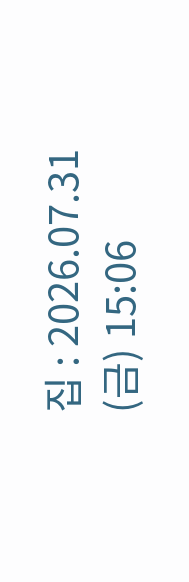집 : 2026.07.31 (금) 15:06